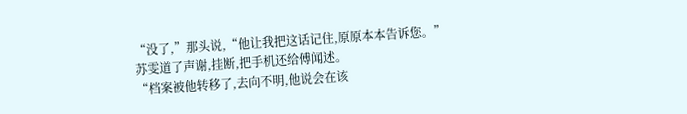“没了,”那头说,“他让我把这话记住,原原本本告诉您。”
苏雯道了声谢,挂断,把手机还给傅闻述。
“档案被他转移了,去向不明,他说会在该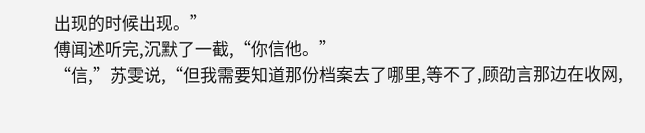出现的时候出现。”
傅闻述听完,沉默了一截,“你信他。”
“信,”苏雯说,“但我需要知道那份档案去了哪里,等不了,顾劭言那边在收网,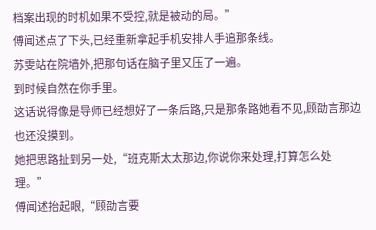档案出现的时机如果不受控,就是被动的局。”
傅闻述点了下头,已经重新拿起手机安排人手追那条线。
苏雯站在院墙外,把那句话在脑子里又压了一遍。
到时候自然在你手里。
这话说得像是导师已经想好了一条后路,只是那条路她看不见,顾劭言那边也还没摸到。
她把思路扯到另一处,“班克斯太太那边,你说你来处理,打算怎么处理。”
傅闻述抬起眼,“顾劭言要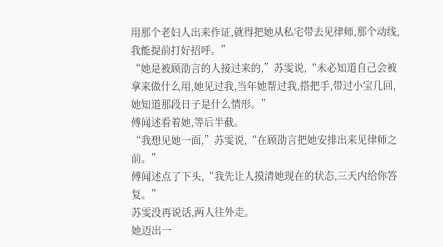用那个老妇人出来作证,就得把她从私宅带去见律师,那个动线,我能提前打好招呼。”
“她是被顾劭言的人接过来的,”苏雯说,“未必知道自己会被拿来做什么用,她见过我,当年她帮过我,搭把手,带过小宝几回,她知道那段日子是什么情形。”
傅闻述看着她,等后半截。
“我想见她一面,”苏雯说,“在顾劭言把她安排出来见律师之前。”
傅闻述点了下头,“我先让人摸清她现在的状态,三天内给你答复。”
苏雯没再说话,两人往外走。
她迈出一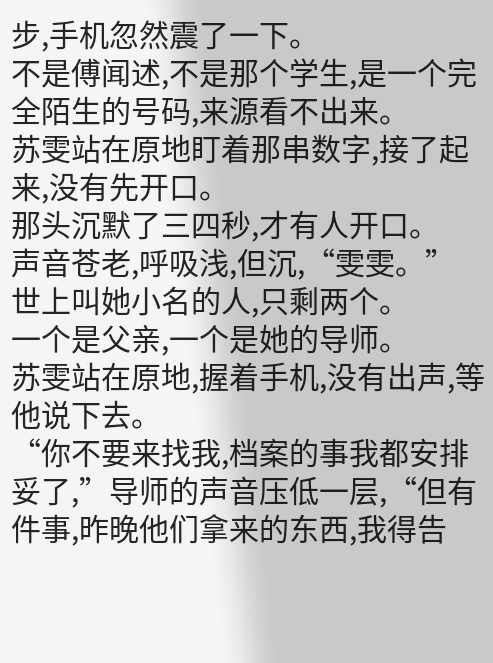步,手机忽然震了一下。
不是傅闻述,不是那个学生,是一个完全陌生的号码,来源看不出来。
苏雯站在原地盯着那串数字,接了起来,没有先开口。
那头沉默了三四秒,才有人开口。
声音苍老,呼吸浅,但沉,“雯雯。”
世上叫她小名的人,只剩两个。
一个是父亲,一个是她的导师。
苏雯站在原地,握着手机,没有出声,等他说下去。
“你不要来找我,档案的事我都安排妥了,”导师的声音压低一层,“但有件事,昨晚他们拿来的东西,我得告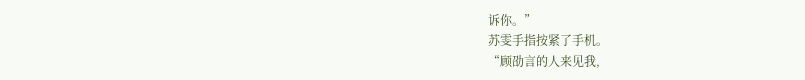诉你。”
苏雯手指按紧了手机。
“顾劭言的人来见我,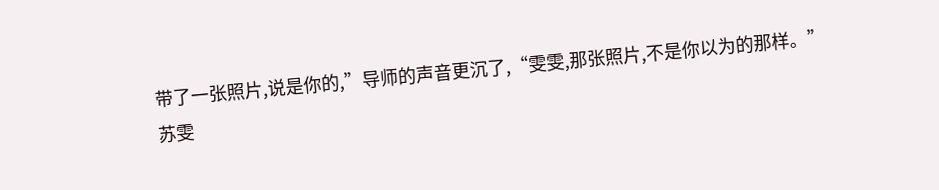带了一张照片,说是你的,”导师的声音更沉了,“雯雯,那张照片,不是你以为的那样。”
苏雯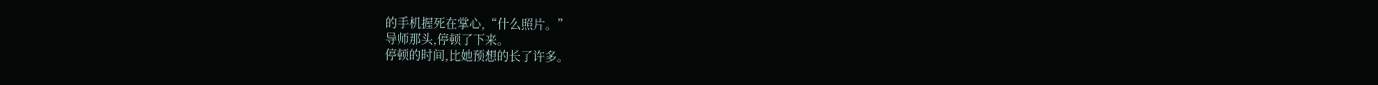的手机握死在掌心,“什么照片。”
导师那头,停顿了下来。
停顿的时间,比她预想的长了许多。